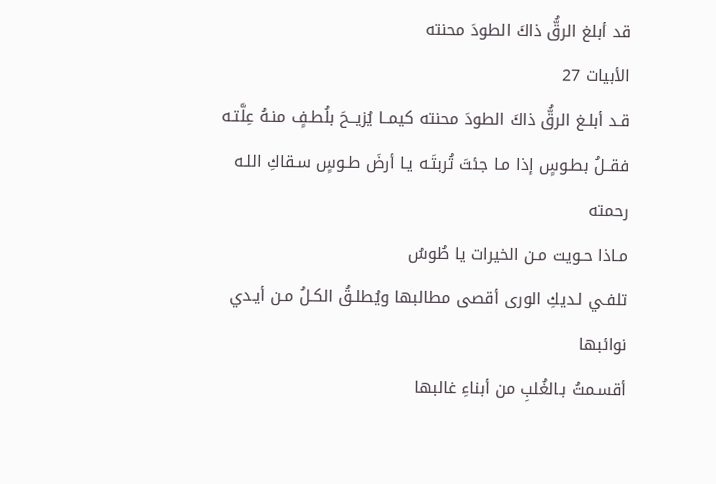قد أبلغ الرقُّ ذاكَ الطودَ محنته
الأبيات 27
قـد أبلـغ الرقُّ ذاكَ الطودَ محنته كيمــا يُزيــحَ بلُطـفٍ منـهُ عِلَّتـه
فقــلُ بطـوسٍ إذا مـا جئتَ تُربتَـه يـا أرضَ طـوسٍ سـقاكِ اللـه رحمته
مـاذا حـويت مـن الخيرات يا طُوسُ
تلفـي لـديكِ الورى أقصى مطالبها ويُطلـقُ الكـلُ مـن أيـدي نوائبها
أقسـمتُ بـالغُلبِ من أبناءِ غالبها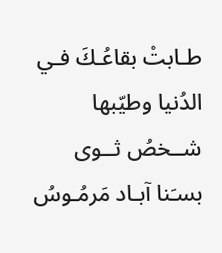طـابتْ بقاعُـكَ فـي الدُنيا وطيّبها
شــخصُ ثــوى بسـَنا آبـاد مَرمُـوسُ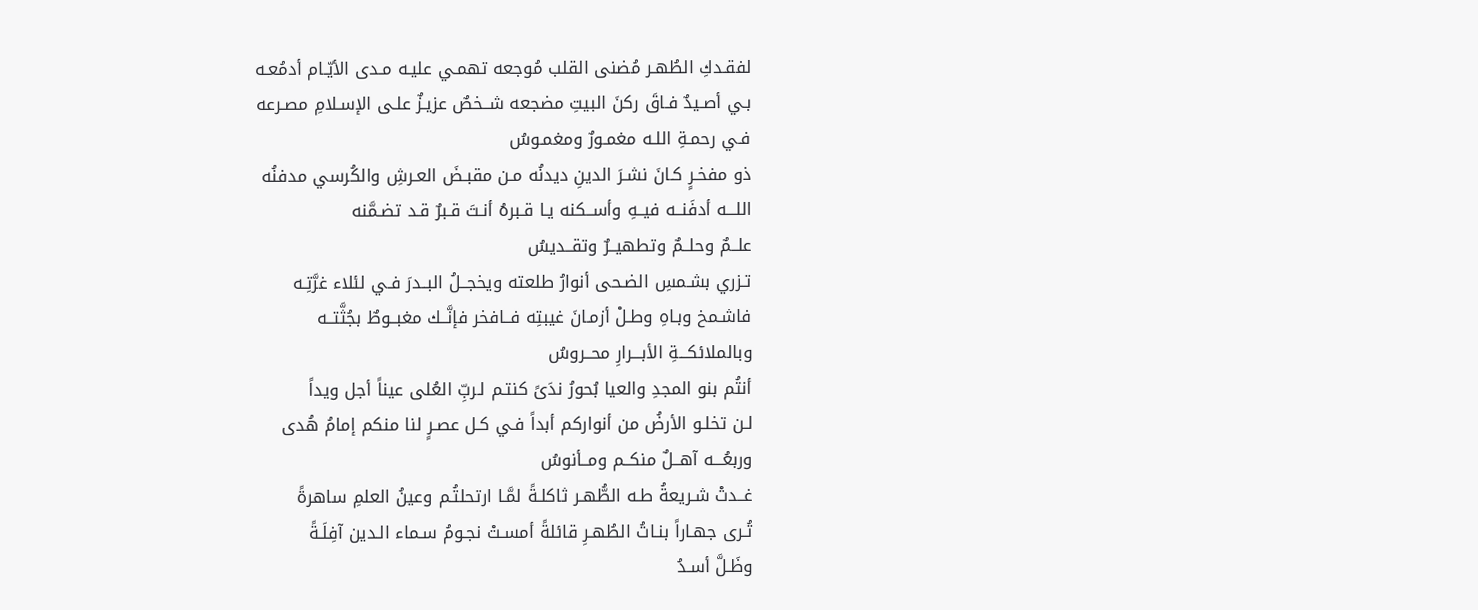لفقـدكِ الطُهـر مُضنى القلب مُوجعه تهمـي عليـه مـدى الأيّـام أدمُعـه
بـي أصـيدٌ فـاقَ ركنَ البيتِ مضجعه شــخصٌ عزيـزٌ علـى الإسـلامِ مصـرعه
فـي رحمـةِ اللـه مغمـورٌ ومغمـوسُ
ذو مفخـرٍ كـانَ نشـرَ الدينِ ديدنُه مـن مقبـضَ العـرشِ والكُرسي مدفنُه
اللـــه أدفَنــه فيــهِ وأســكنه يـا قـبرهُ أنـتَ قـبرٌ قـد تضـمَّنه
علــمٌ وحلــمٌ وتطهيــرٌ وتقــديسُ
تـزري بشـمسِ الضـحى أنوارُ طلعته ويخجــلُ البــدرَ فـي لئلاء غرَّتِـه
فاشـمخ وبـاهِ وطـلْ أزمـانَ غيبتِه فــافخر فإنَّــك مغبــوطٌ بجُثَّتــه
وبالملائكـــةِ الأبـــرارِ محــروسُ
أنتُم بنو المجدِ والعيا بُحورُ ندَىً كنتـم لـربِّ العُلى عيناً أجل ويداً
لـن تخلـو الأرضُ من أنواركم أبداً فـي كـل عصـرٍ لنا منكم إمامُ هُدى
وربعُـــه آهــلٌ منكــم ومــأنوسُ
غــدتْ شـريعةُ طـه الطُّهـر ثاكلـةً لمَّـا ارتحلتُـم وعينُ العلمِ ساهرةً
تُـرى جهـاراً بنـاتُ الطُهـرِ قائلةً أمسـتْ نجـومُ سـماء الـدين آفِلَـةً
وظَـلَّ أسـدُ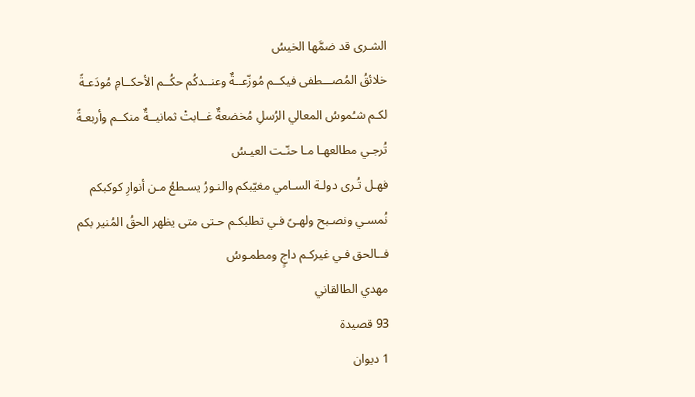الشـرى قد ضمَّها الخيسُ
خلائقُ المُصـــطفى فيكــم مُوزّعــةٌ وعنــدكُم حكُــم الأحكــامِ مُودَعـةً
لكـم شـُموسُ المعالي الرُسلِ مُخضعةٌ غــابتْ ثمانيــةٌ منكــم وأربعـةً
تُرجـي مطالعهـا مـا حنّـت العيـسُ
فهـل تُـرى دولـة السـامي مغيّبكم والنـورُ يسـطعُ مـن أنوارِ كوكبكم
نُمسـي ونصـبح ولهـىً فـي تطلبكـم حـتى متى يظهر الحقُ المُنير بكم
فــالحق فـي غيركـم داجٍ ومطمـوسُ
مهدي الطالقاني
93 قصيدة
1 ديوان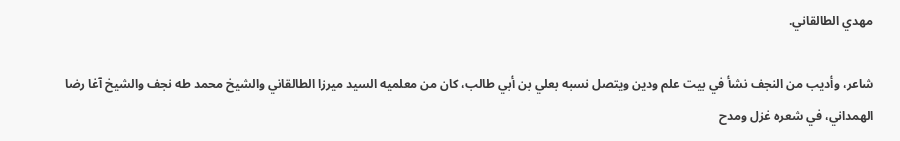مهدي الطالقاني.

شاعر، وأديب من النجف نشأ في بيت علم ودين ويتصل نسبه بعلي بن أبي طالب، كان من معلميه السيد ميرزا الطالقاني والشيخ محمد طه نجف والشيخ آغا رضا الهمداني، في شعره غزل ومدح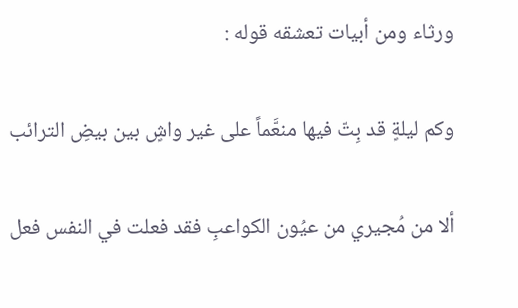ورثاء ومن أبيات تعشقه قوله :

وكم ليلةٍ قد بِتّ فيها منعَّماً على غير واشٍ بين بيضِ الترائب

ألا من مُجيري من عيُون الكواعبِ فقد فعلت في النفس فعل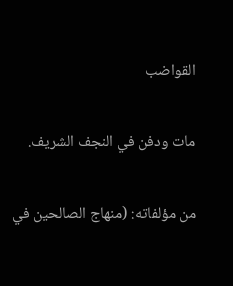القواضب

مات ودفن في النجف الشريف.

من مؤلفاته: (منهاج الصالحين في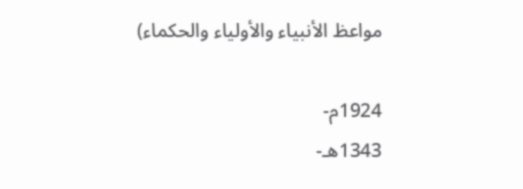مواعظ الأنبياء والأولياء والحكماء)

1924م-
1343هـ-